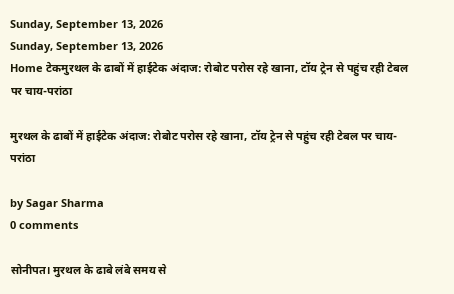Sunday, September 13, 2026
Sunday, September 13, 2026
Home टेकमुरथल के ढाबों में हाईटेक अंदाज: रोबोट परोस रहे खाना, टॉय ट्रेन से पहुंच रही टेबल पर चाय-परांठा

मुरथल के ढाबों में हाईटेक अंदाज: रोबोट परोस रहे खाना, टॉय ट्रेन से पहुंच रही टेबल पर चाय-परांठा

by Sagar Sharma
0 comments

सोनीपत। मुरथल के ढाबे लंबे समय से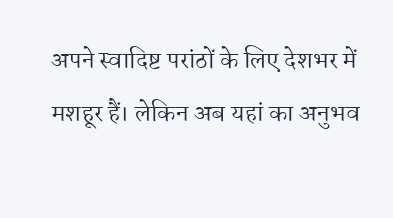अपने स्वादिष्ट परांठों के लिए देशभर में मशहूर हैं। लेकिन अब यहां का अनुभव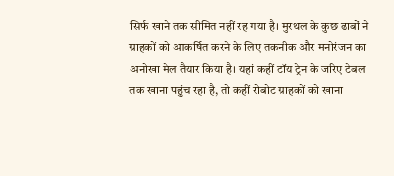सिर्फ खाने तक सीमित नहीं रह गया है। मुरथल के कुछ ढाबों ने ग्राहकों को आकर्षित करने के लिए तकनीक और मनोरंजन का अनोखा मेल तैयार किया है। यहां कहीं टॉय ट्रेन के जरिए टेबल तक खाना पहुंच रहा है, तो कहीं रोबोट ग्राहकों को खाना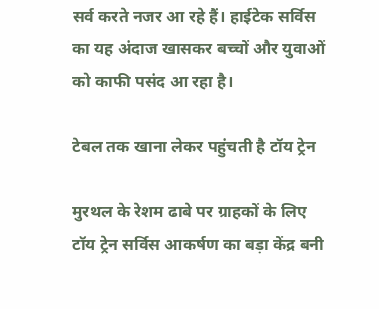सर्व करते नजर आ रहे हैं। हाईटेक सर्विस का यह अंदाज खासकर बच्चों और युवाओं को काफी पसंद आ रहा है।

टेबल तक खाना लेकर पहुंचती है टॉय ट्रेन

मुरथल के रेशम ढाबे पर ग्राहकों के लिए टॉय ट्रेन सर्विस आकर्षण का बड़ा केंद्र बनी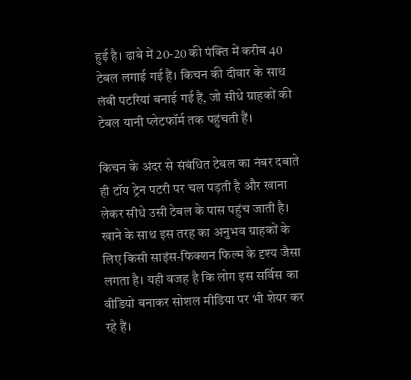हुई है। ढाबे में 20-20 की पंक्ति में करीब 40 टेबल लगाई गई हैं। किचन की दीवार के साथ लंबी पटरियां बनाई गई हैं, जो सीधे ग्राहकों की टेबल यानी प्लेटफॉर्म तक पहुंचती हैं।

किचन के अंदर से संबंधित टेबल का नंबर दबाते ही टॉय ट्रेन पटरी पर चल पड़ती है और खाना लेकर सीधे उसी टेबल के पास पहुंच जाती है। खाने के साथ इस तरह का अनुभव ग्राहकों के लिए किसी साइंस-फिक्शन फिल्म के दृश्य जैसा लगता है। यही वजह है कि लोग इस सर्विस का वीडियो बनाकर सोशल मीडिया पर भी शेयर कर रहे हैं।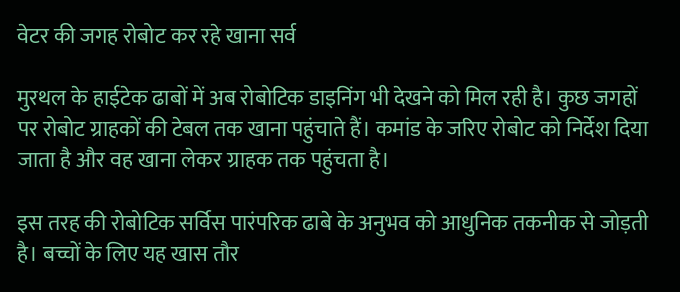वेटर की जगह रोबोट कर रहे खाना सर्व

मुरथल के हाईटेक ढाबों में अब रोबोटिक डाइनिंग भी देखने को मिल रही है। कुछ जगहों पर रोबोट ग्राहकों की टेबल तक खाना पहुंचाते हैं। कमांड के जरिए रोबोट को निर्देश दिया जाता है और वह खाना लेकर ग्राहक तक पहुंचता है।

इस तरह की रोबोटिक सर्विस पारंपरिक ढाबे के अनुभव को आधुनिक तकनीक से जोड़ती है। बच्चों के लिए यह खास तौर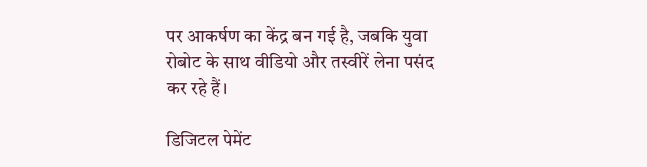पर आकर्षण का केंद्र बन गई है, जबकि युवा रोबोट के साथ वीडियो और तस्वीरें लेना पसंद कर रहे हैं।

डिजिटल पेमेंट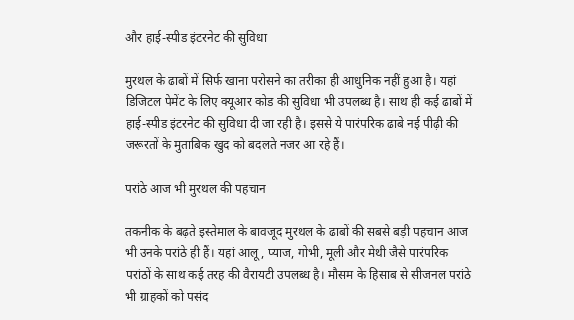और हाई-स्पीड इंटरनेट की सुविधा

मुरथल के ढाबों में सिर्फ खाना परोसने का तरीका ही आधुनिक नहीं हुआ है। यहां डिजिटल पेमेंट के लिए क्यूआर कोड की सुविधा भी उपलब्ध है। साथ ही कई ढाबों में हाई-स्पीड इंटरनेट की सुविधा दी जा रही है। इससे ये पारंपरिक ढाबे नई पीढ़ी की जरूरतों के मुताबिक खुद को बदलते नजर आ रहे हैं।

परांठे आज भी मुरथल की पहचान

तकनीक के बढ़ते इस्तेमाल के बावजूद मुरथल के ढाबों की सबसे बड़ी पहचान आज भी उनके परांठे ही हैं। यहां आलू, प्याज, गोभी, मूली और मेथी जैसे पारंपरिक परांठों के साथ कई तरह की वैरायटी उपलब्ध है। मौसम के हिसाब से सीजनल परांठे भी ग्राहकों को पसंद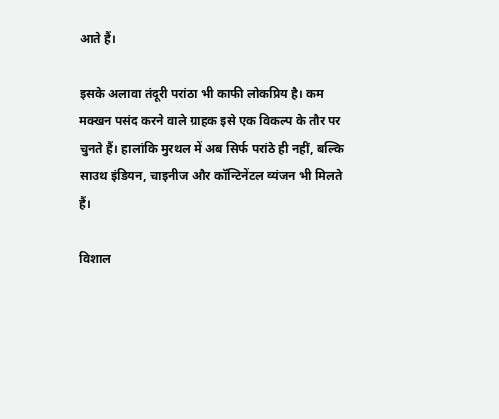आते हैं।

इसके अलावा तंदूरी परांठा भी काफी लोकप्रिय है। कम मक्खन पसंद करने वाले ग्राहक इसे एक विकल्प के तौर पर चुनते हैं। हालांकि मुरथल में अब सिर्फ परांठे ही नहीं, बल्कि साउथ इंडियन, चाइनीज और कॉन्टिनेंटल व्यंजन भी मिलते हैं।

विशाल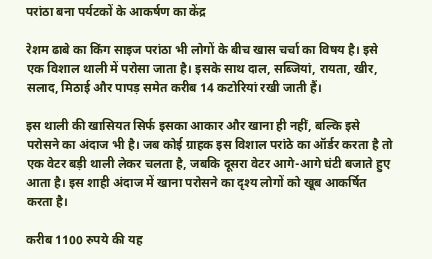परांठा बना पर्यटकों के आकर्षण का केंद्र

रेशम ढाबे का किंग साइज परांठा भी लोगों के बीच खास चर्चा का विषय है। इसे एक विशाल थाली में परोसा जाता है। इसके साथ दाल, सब्जियां, रायता, खीर, सलाद, मिठाई और पापड़ समेत करीब 14 कटोरियां रखी जाती हैं।

इस थाली की खासियत सिर्फ इसका आकार और खाना ही नहीं, बल्कि इसे परोसने का अंदाज भी है। जब कोई ग्राहक इस विशाल परांठे का ऑर्डर करता है तो एक वेटर बड़ी थाली लेकर चलता है, जबकि दूसरा वेटर आगे-आगे घंटी बजाते हुए आता है। इस शाही अंदाज में खाना परोसने का दृश्य लोगों को खूब आकर्षित करता है।

करीब 1100 रुपये की यह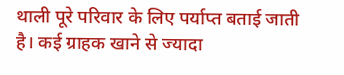थाली पूरे परिवार के लिए पर्याप्त बताई जाती है। कई ग्राहक खाने से ज्यादा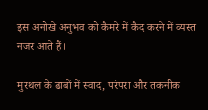इस अनोखे अनुभव को कैमरे में कैद करने में व्यस्त नजर आते हैं।

मुरथल के ढाबों में स्वाद, परंपरा और तकनीक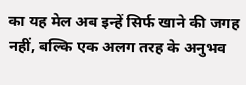का यह मेल अब इन्हें सिर्फ खाने की जगह नहीं, बल्कि एक अलग तरह के अनुभव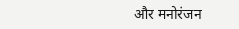और मनोरंजन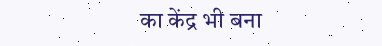का केंद्र भी बना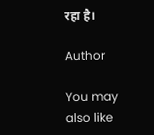रहा है।

Author

You may also like